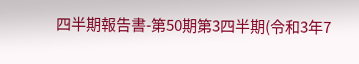四半期報告書-第50期第3四半期(令和3年7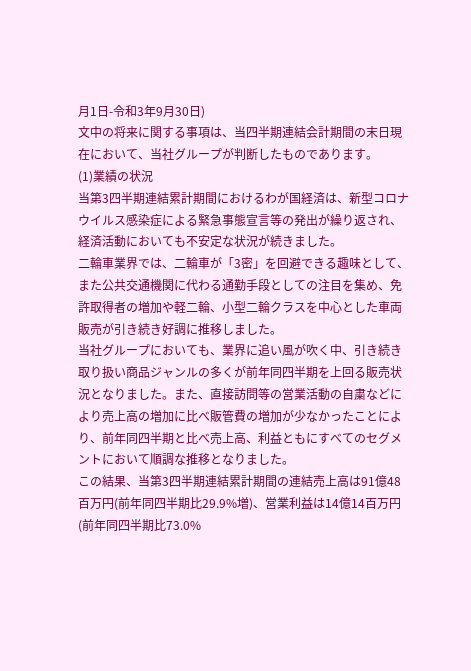月1日-令和3年9月30日)
文中の将来に関する事項は、当四半期連結会計期間の末日現在において、当社グループが判断したものであります。
(1)業績の状況
当第3四半期連結累計期間におけるわが国経済は、新型コロナウイルス感染症による緊急事態宣言等の発出が繰り返され、経済活動においても不安定な状況が続きました。
二輪車業界では、二輪車が「3密」を回避できる趣味として、また公共交通機関に代わる通勤手段としての注目を集め、免許取得者の増加や軽二輪、小型二輪クラスを中心とした車両販売が引き続き好調に推移しました。
当社グループにおいても、業界に追い風が吹く中、引き続き取り扱い商品ジャンルの多くが前年同四半期を上回る販売状況となりました。また、直接訪問等の営業活動の自粛などにより売上高の増加に比べ販管費の増加が少なかったことにより、前年同四半期と比べ売上高、利益ともにすべてのセグメントにおいて順調な推移となりました。
この結果、当第3四半期連結累計期間の連結売上高は91億48百万円(前年同四半期比29.9%増)、営業利益は14億14百万円(前年同四半期比73.0%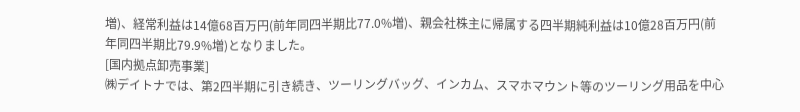増)、経常利益は14億68百万円(前年同四半期比77.0%増)、親会社株主に帰属する四半期純利益は10億28百万円(前年同四半期比79.9%増)となりました。
[国内拠点卸売事業]
㈱デイトナでは、第2四半期に引き続き、ツーリングバッグ、インカム、スマホマウント等のツーリング用品を中心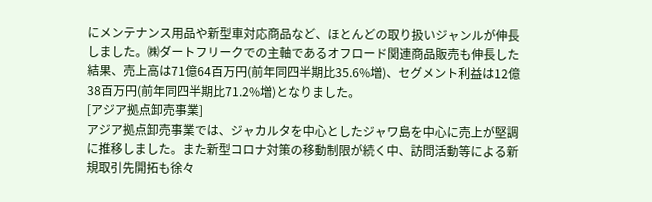にメンテナンス用品や新型車対応商品など、ほとんどの取り扱いジャンルが伸長しました。㈱ダートフリークでの主軸であるオフロード関連商品販売も伸長した結果、売上高は71億64百万円(前年同四半期比35.6%増)、セグメント利益は12億38百万円(前年同四半期比71.2%増)となりました。
[アジア拠点卸売事業]
アジア拠点卸売事業では、ジャカルタを中心としたジャワ島を中心に売上が堅調に推移しました。また新型コロナ対策の移動制限が続く中、訪問活動等による新規取引先開拓も徐々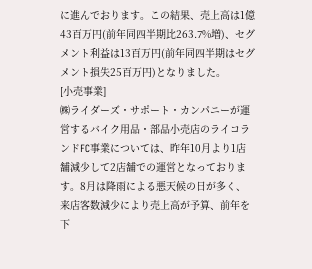に進んでおります。この結果、売上高は1億43百万円(前年同四半期比263.7%増)、セグメント利益は13百万円(前年同四半期はセグメント損失25百万円)となりました。
[小売事業]
㈱ライダーズ・サポート・カンパニーが運営するバイク用品・部品小売店のライコランドFC事業については、昨年10月より1店舗減少して2店舗での運営となっております。8月は降雨による悪天候の日が多く、来店客数減少により売上高が予算、前年を下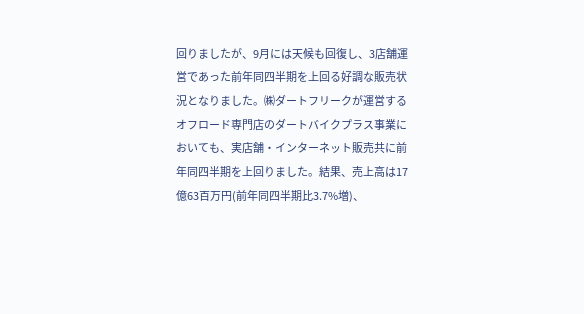回りましたが、9月には天候も回復し、3店舗運営であった前年同四半期を上回る好調な販売状況となりました。㈱ダートフリークが運営するオフロード専門店のダートバイクプラス事業においても、実店舗・インターネット販売共に前年同四半期を上回りました。結果、売上高は17億63百万円(前年同四半期比3.7%増)、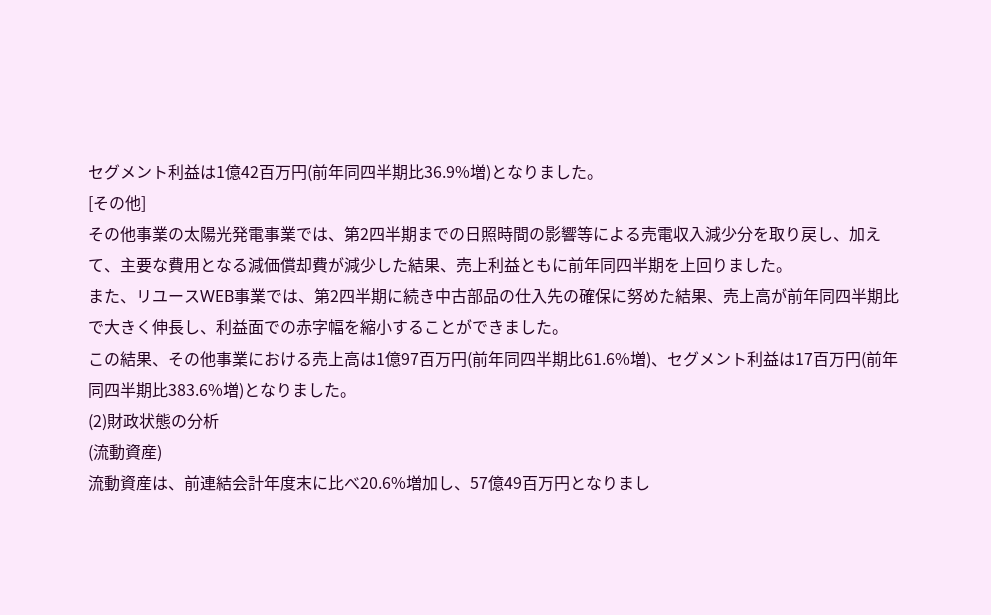セグメント利益は1億42百万円(前年同四半期比36.9%増)となりました。
[その他]
その他事業の太陽光発電事業では、第2四半期までの日照時間の影響等による売電収入減少分を取り戻し、加えて、主要な費用となる減価償却費が減少した結果、売上利益ともに前年同四半期を上回りました。
また、リユースWEB事業では、第2四半期に続き中古部品の仕入先の確保に努めた結果、売上高が前年同四半期比で大きく伸長し、利益面での赤字幅を縮小することができました。
この結果、その他事業における売上高は1億97百万円(前年同四半期比61.6%増)、セグメント利益は17百万円(前年同四半期比383.6%増)となりました。
(2)財政状態の分析
(流動資産)
流動資産は、前連結会計年度末に比べ20.6%増加し、57億49百万円となりまし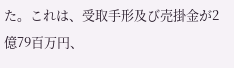た。これは、受取手形及び売掛金が2億79百万円、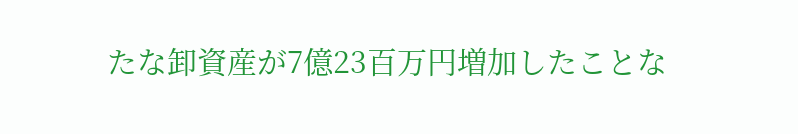たな卸資産が7億23百万円増加したことな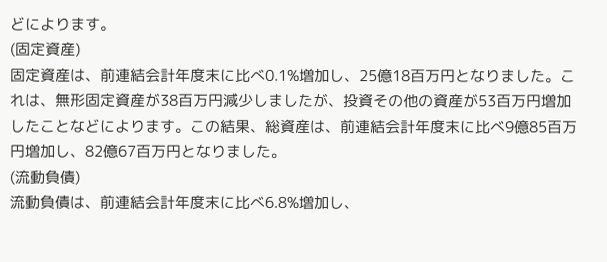どによります。
(固定資産)
固定資産は、前連結会計年度末に比べ0.1%増加し、25億18百万円となりました。これは、無形固定資産が38百万円減少しましたが、投資その他の資産が53百万円増加したことなどによります。この結果、総資産は、前連結会計年度末に比べ9億85百万円増加し、82億67百万円となりました。
(流動負債)
流動負債は、前連結会計年度末に比べ6.8%増加し、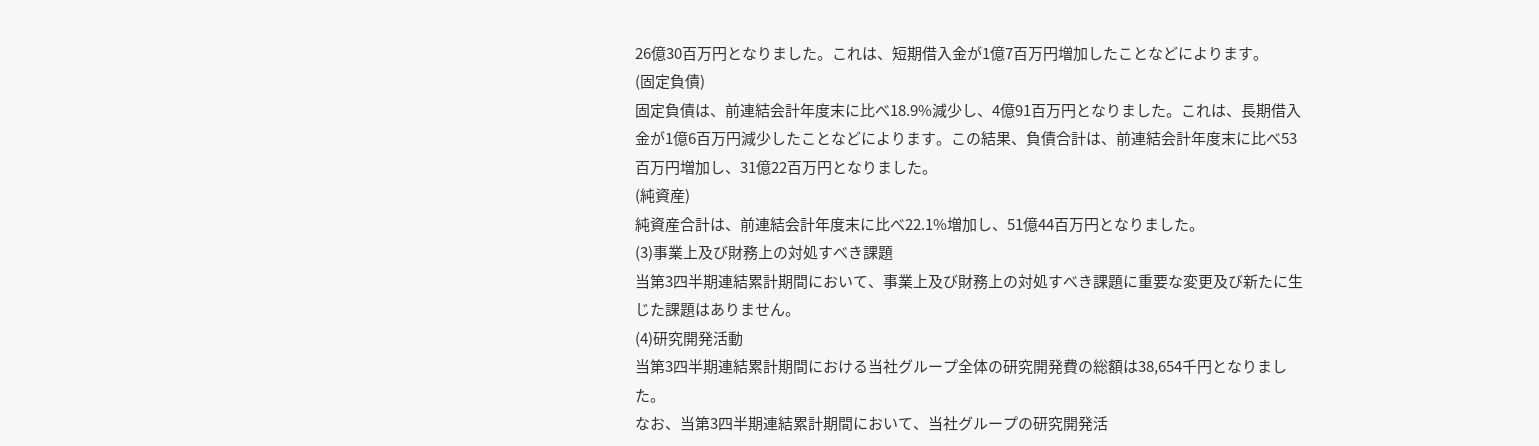26億30百万円となりました。これは、短期借入金が1億7百万円増加したことなどによります。
(固定負債)
固定負債は、前連結会計年度末に比べ18.9%減少し、4億91百万円となりました。これは、長期借入金が1億6百万円減少したことなどによります。この結果、負債合計は、前連結会計年度末に比べ53百万円増加し、31億22百万円となりました。
(純資産)
純資産合計は、前連結会計年度末に比べ22.1%増加し、51億44百万円となりました。
(3)事業上及び財務上の対処すべき課題
当第3四半期連結累計期間において、事業上及び財務上の対処すべき課題に重要な変更及び新たに生じた課題はありません。
(4)研究開発活動
当第3四半期連結累計期間における当社グループ全体の研究開発費の総額は38,654千円となりました。
なお、当第3四半期連結累計期間において、当社グループの研究開発活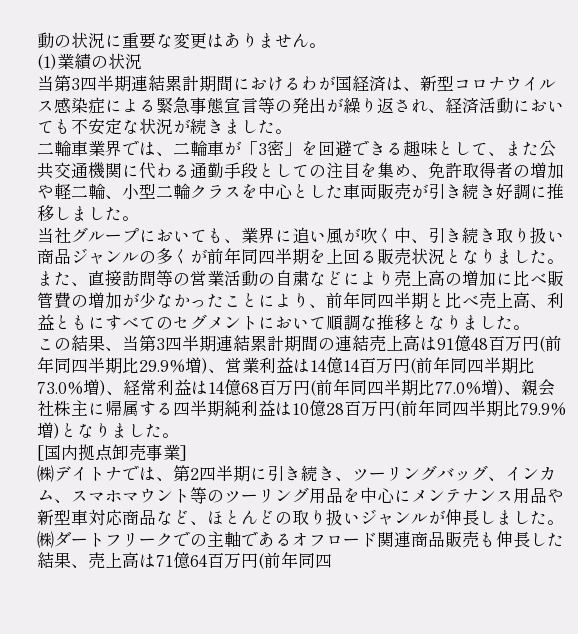動の状況に重要な変更はありません。
(1)業績の状況
当第3四半期連結累計期間におけるわが国経済は、新型コロナウイルス感染症による緊急事態宣言等の発出が繰り返され、経済活動においても不安定な状況が続きました。
二輪車業界では、二輪車が「3密」を回避できる趣味として、また公共交通機関に代わる通勤手段としての注目を集め、免許取得者の増加や軽二輪、小型二輪クラスを中心とした車両販売が引き続き好調に推移しました。
当社グループにおいても、業界に追い風が吹く中、引き続き取り扱い商品ジャンルの多くが前年同四半期を上回る販売状況となりました。また、直接訪問等の営業活動の自粛などにより売上高の増加に比べ販管費の増加が少なかったことにより、前年同四半期と比べ売上高、利益ともにすべてのセグメントにおいて順調な推移となりました。
この結果、当第3四半期連結累計期間の連結売上高は91億48百万円(前年同四半期比29.9%増)、営業利益は14億14百万円(前年同四半期比73.0%増)、経常利益は14億68百万円(前年同四半期比77.0%増)、親会社株主に帰属する四半期純利益は10億28百万円(前年同四半期比79.9%増)となりました。
[国内拠点卸売事業]
㈱デイトナでは、第2四半期に引き続き、ツーリングバッグ、インカム、スマホマウント等のツーリング用品を中心にメンテナンス用品や新型車対応商品など、ほとんどの取り扱いジャンルが伸長しました。㈱ダートフリークでの主軸であるオフロード関連商品販売も伸長した結果、売上高は71億64百万円(前年同四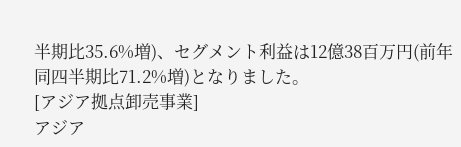半期比35.6%増)、セグメント利益は12億38百万円(前年同四半期比71.2%増)となりました。
[アジア拠点卸売事業]
アジア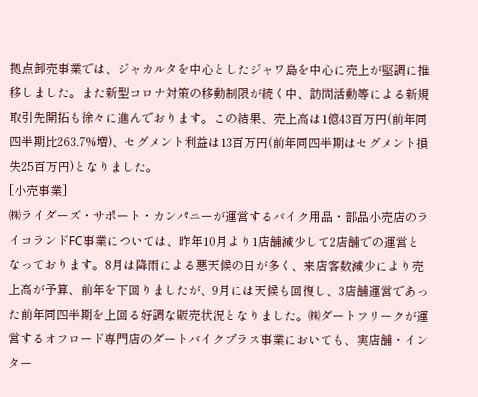拠点卸売事業では、ジャカルタを中心としたジャワ島を中心に売上が堅調に推移しました。また新型コロナ対策の移動制限が続く中、訪問活動等による新規取引先開拓も徐々に進んでおります。この結果、売上高は1億43百万円(前年同四半期比263.7%増)、セグメント利益は13百万円(前年同四半期はセグメント損失25百万円)となりました。
[小売事業]
㈱ライダーズ・サポート・カンパニーが運営するバイク用品・部品小売店のライコランドFC事業については、昨年10月より1店舗減少して2店舗での運営となっております。8月は降雨による悪天候の日が多く、来店客数減少により売上高が予算、前年を下回りましたが、9月には天候も回復し、3店舗運営であった前年同四半期を上回る好調な販売状況となりました。㈱ダートフリークが運営するオフロード専門店のダートバイクプラス事業においても、実店舗・インター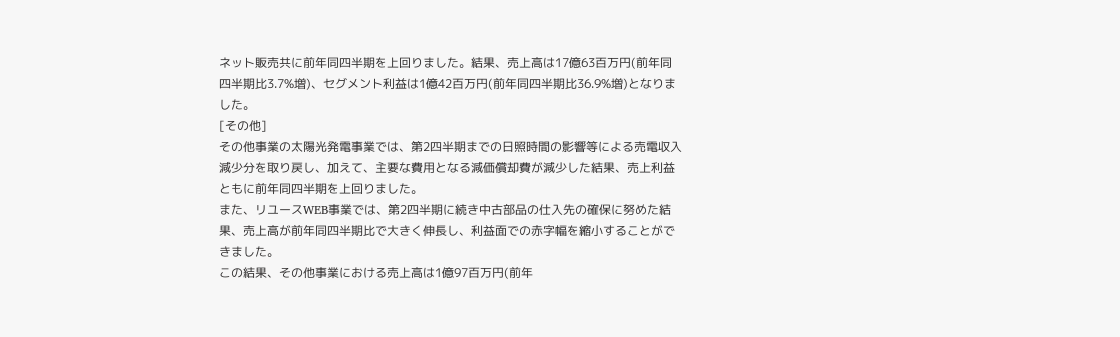ネット販売共に前年同四半期を上回りました。結果、売上高は17億63百万円(前年同四半期比3.7%増)、セグメント利益は1億42百万円(前年同四半期比36.9%増)となりました。
[その他]
その他事業の太陽光発電事業では、第2四半期までの日照時間の影響等による売電収入減少分を取り戻し、加えて、主要な費用となる減価償却費が減少した結果、売上利益ともに前年同四半期を上回りました。
また、リユースWEB事業では、第2四半期に続き中古部品の仕入先の確保に努めた結果、売上高が前年同四半期比で大きく伸長し、利益面での赤字幅を縮小することができました。
この結果、その他事業における売上高は1億97百万円(前年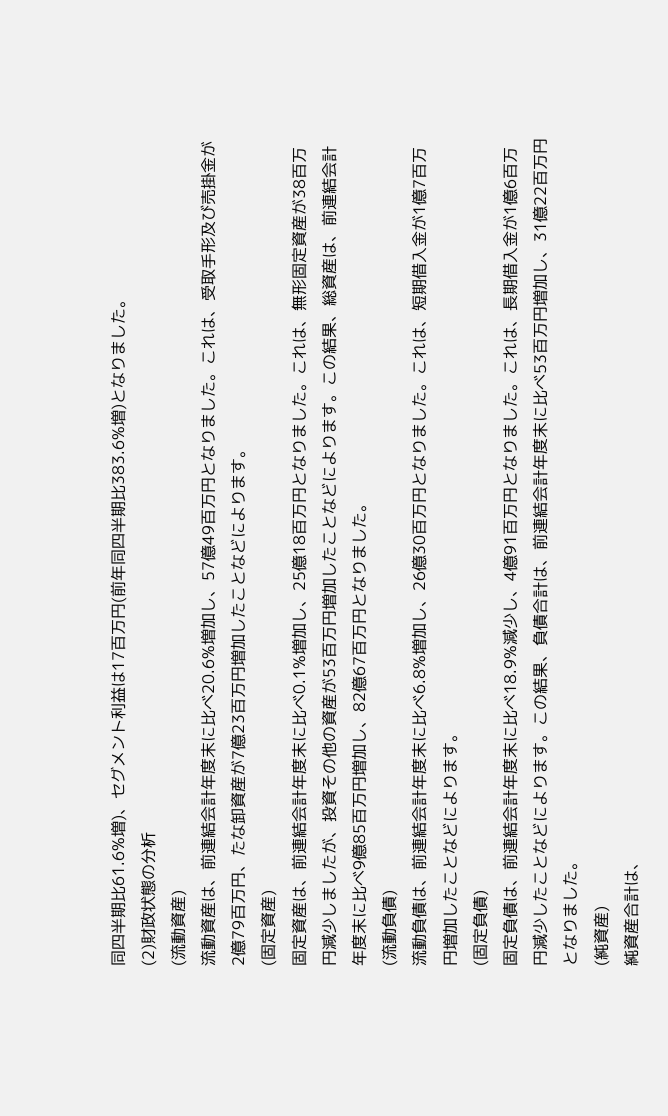同四半期比61.6%増)、セグメント利益は17百万円(前年同四半期比383.6%増)となりました。
(2)財政状態の分析
(流動資産)
流動資産は、前連結会計年度末に比べ20.6%増加し、57億49百万円となりました。これは、受取手形及び売掛金が2億79百万円、たな卸資産が7億23百万円増加したことなどによります。
(固定資産)
固定資産は、前連結会計年度末に比べ0.1%増加し、25億18百万円となりました。これは、無形固定資産が38百万円減少しましたが、投資その他の資産が53百万円増加したことなどによります。この結果、総資産は、前連結会計年度末に比べ9億85百万円増加し、82億67百万円となりました。
(流動負債)
流動負債は、前連結会計年度末に比べ6.8%増加し、26億30百万円となりました。これは、短期借入金が1億7百万円増加したことなどによります。
(固定負債)
固定負債は、前連結会計年度末に比べ18.9%減少し、4億91百万円となりました。これは、長期借入金が1億6百万円減少したことなどによります。この結果、負債合計は、前連結会計年度末に比べ53百万円増加し、31億22百万円となりました。
(純資産)
純資産合計は、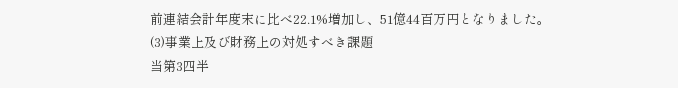前連結会計年度末に比べ22.1%増加し、51億44百万円となりました。
(3)事業上及び財務上の対処すべき課題
当第3四半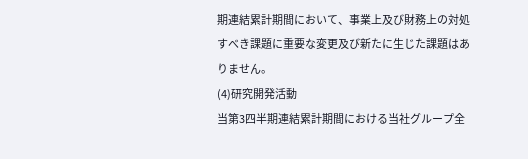期連結累計期間において、事業上及び財務上の対処すべき課題に重要な変更及び新たに生じた課題はありません。
(4)研究開発活動
当第3四半期連結累計期間における当社グループ全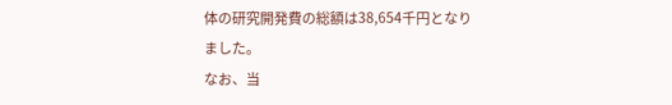体の研究開発費の総額は38,654千円となりました。
なお、当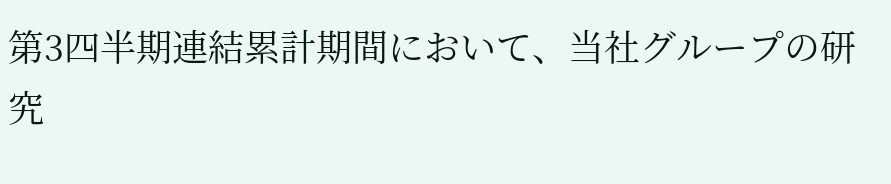第3四半期連結累計期間において、当社グループの研究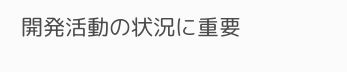開発活動の状況に重要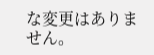な変更はありません。